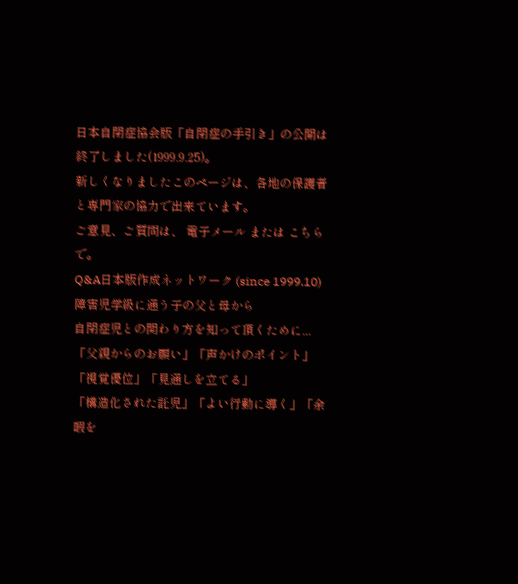日本自閉症協会版「自閉症の手引き」の公開は終了しました(1999.9.25)。
新しくなりましたこのページは、各地の保護者と専門家の協力で出来ています。
ご意見、ご質問は、 電子メール または こちらで。
Q&A日本版作成ネットワーク (since 1999.10)
障害児学級に通う子の父と母から
自閉症児との関わり方を知って頂くために...
「父親からのお願い」「声かけのポイント」「視覚優位」「見通しを立てる」
「構造化された託児」「よい行動に導く」「余暇を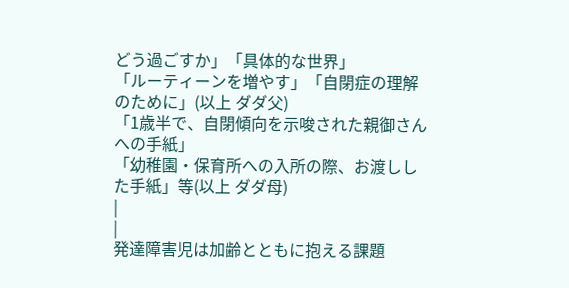どう過ごすか」「具体的な世界」
「ルーティーンを増やす」「自閉症の理解のために」(以上 ダダ父)
「1歳半で、自閉傾向を示唆された親御さんへの手紙」
「幼稚園・保育所への入所の際、お渡しした手紙」等(以上 ダダ母)
|
|
発達障害児は加齢とともに抱える課題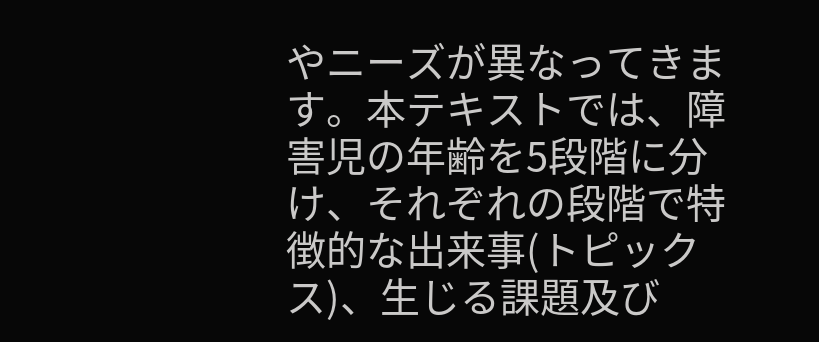やニーズが異なってきます。本テキストでは、障害児の年齢を5段階に分け、それぞれの段階で特徴的な出来事(トピックス)、生じる課題及び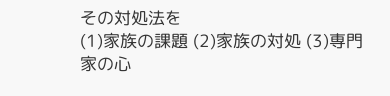その対処法を
(1)家族の課題 (2)家族の対処 (3)専門家の心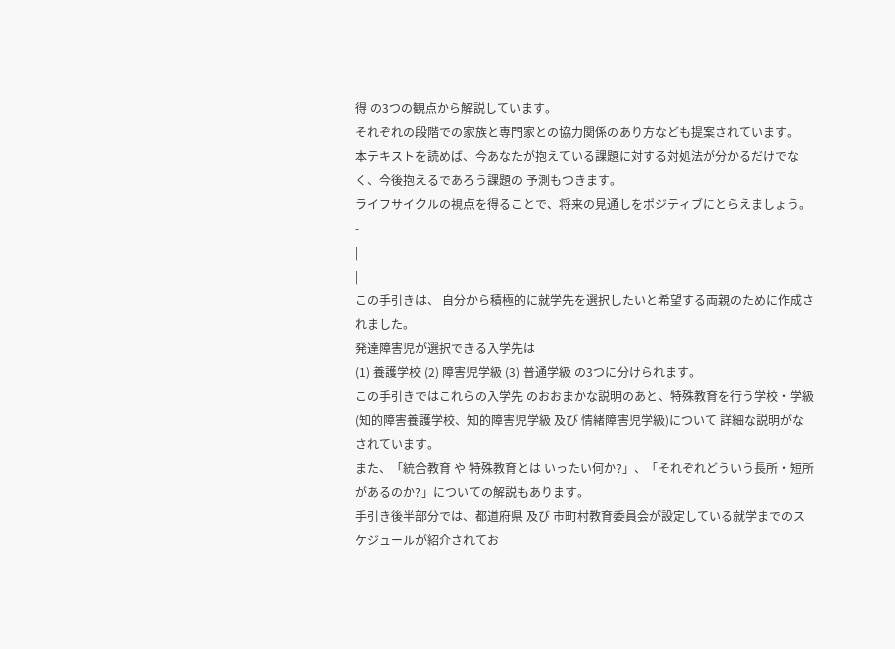得 の3つの観点から解説しています。
それぞれの段階での家族と専門家との協力関係のあり方なども提案されています。
本テキストを読めば、今あなたが抱えている課題に対する対処法が分かるだけでなく、今後抱えるであろう課題の 予測もつきます。
ライフサイクルの視点を得ることで、将来の見通しをポジティブにとらえましょう。
-
|
|
この手引きは、 自分から積極的に就学先を選択したいと希望する両親のために作成されました。
発達障害児が選択できる入学先は
(1) 養護学校 (2) 障害児学級 (3) 普通学級 の3つに分けられます。
この手引きではこれらの入学先 のおおまかな説明のあと、特殊教育を行う学校・学級(知的障害養護学校、知的障害児学級 及び 情緒障害児学級)について 詳細な説明がなされています。
また、「統合教育 や 特殊教育とは いったい何か?」、「それぞれどういう長所・短所があるのか?」についての解説もあります。
手引き後半部分では、都道府県 及び 市町村教育委員会が設定している就学までのスケジュールが紹介されてお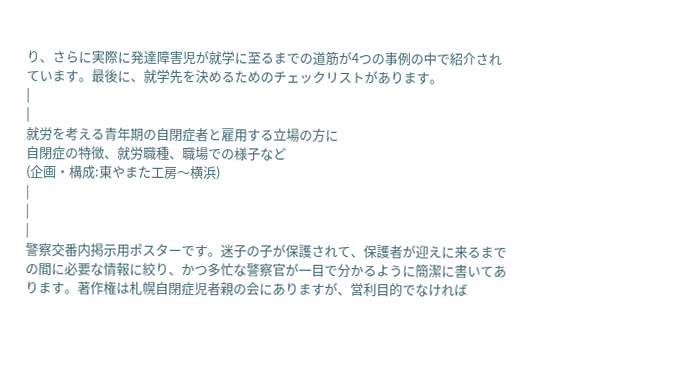り、さらに実際に発達障害児が就学に至るまでの道筋が4つの事例の中で紹介されています。最後に、就学先を決めるためのチェックリストがあります。
|
|
就労を考える青年期の自閉症者と雇用する立場の方に
自閉症の特徴、就労職種、職場での様子など
(企画・構成:東やまた工房〜横浜)
|
|
|
警察交番内掲示用ポスターです。迷子の子が保護されて、保護者が迎えに来るまでの間に必要な情報に絞り、かつ多忙な警察官が一目で分かるように簡潔に書いてあります。著作権は札幌自閉症児者親の会にありますが、営利目的でなければ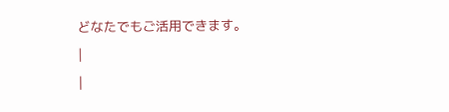どなたでもご活用できます。
|
|